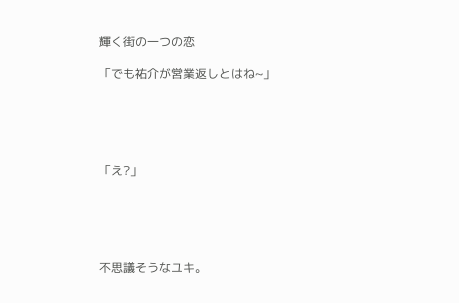輝く街の一つの恋

「でも祐介が営業返しとはね~」





「え?」





不思議そうなユキ。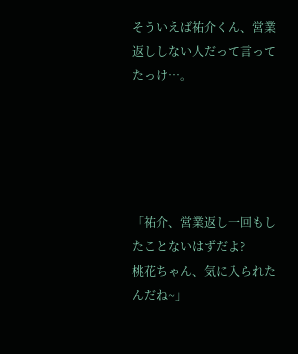そういえば祐介くん、営業返ししない人だって言ってたっけ…。





「祐介、営業返し一回もしたことないはずだよ?
桃花ちゃん、気に入られたんだね~」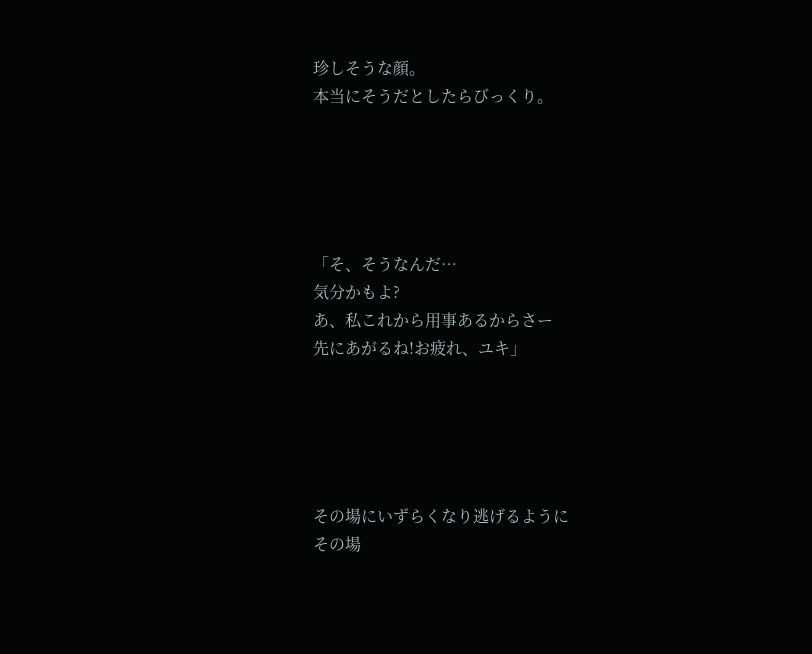珍しそうな顔。
本当にそうだとしたらびっくり。





「そ、そうなんだ…
気分かもよ?
あ、私これから用事あるからさー
先にあがるね!お疲れ、ユキ」





その場にいずらくなり逃げるように
その場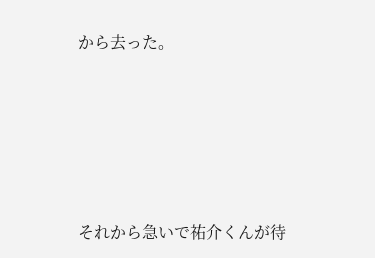から去った。





それから急いで祐介くんが待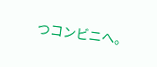つコンビニへ。